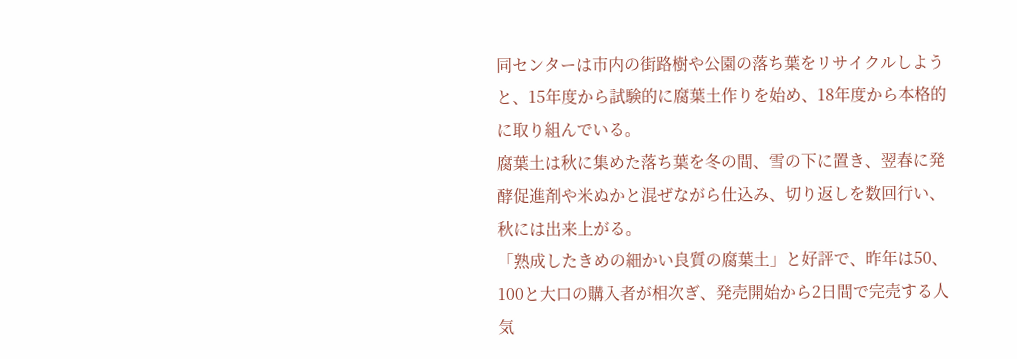同センターは市内の街路樹や公園の落ち葉をリサイクルしようと、15年度から試験的に腐葉土作りを始め、18年度から本格的に取り組んでいる。
腐葉土は秋に集めた落ち葉を冬の間、雪の下に置き、翌春に発酵促進剤や米ぬかと混ぜながら仕込み、切り返しを数回行い、秋には出来上がる。
「熟成したきめの細かい良質の腐葉土」と好評で、昨年は50、100と大口の購入者が相次ぎ、発売開始から2日間で完売する人気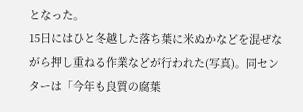となった。
15日にはひと冬越した落ち葉に米ぬかなどを混ぜながら押し重ねる作業などが行われた(写真)。同センターは「今年も良質の腐葉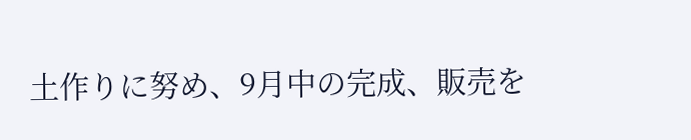土作りに努め、9月中の完成、販売を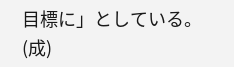目標に」としている。 (成)